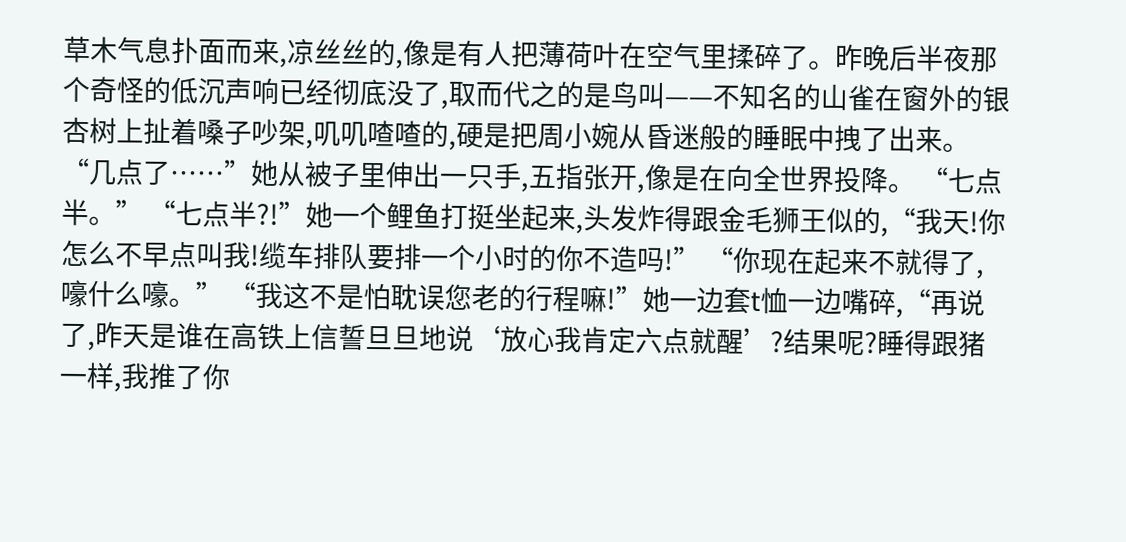草木气息扑面而来,凉丝丝的,像是有人把薄荷叶在空气里揉碎了。昨晚后半夜那个奇怪的低沉声响已经彻底没了,取而代之的是鸟叫——不知名的山雀在窗外的银杏树上扯着嗓子吵架,叽叽喳喳的,硬是把周小婉从昏迷般的睡眠中拽了出来。 “几点了……”她从被子里伸出一只手,五指张开,像是在向全世界投降。 “七点半。” “七点半?!”她一个鲤鱼打挺坐起来,头发炸得跟金毛狮王似的,“我天!你怎么不早点叫我!缆车排队要排一个小时的你不造吗!” “你现在起来不就得了,嚎什么嚎。” “我这不是怕耽误您老的行程嘛!”她一边套t恤一边嘴碎,“再说了,昨天是谁在高铁上信誓旦旦地说‘放心我肯定六点就醒’?结果呢?睡得跟猪一样,我推了你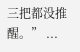三把都没推醒。” ...